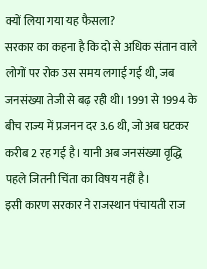क्यों लिया गया यह फैसला?
सरकार का कहना है कि दो से अधिक संतान वाले लोगों पर रोक उस समय लगाई गई थी, जब जनसंख्या तेजी से बढ़ रही थी। 1991 से 1994 के बीच राज्य में प्रजनन दर 3.6 थी, जो अब घटकर करीब 2 रह गई है। यानी अब जनसंख्या वृद्धि पहले जितनी चिंता का विषय नहीं है।
इसी कारण सरकार ने राजस्थान पंचायती राज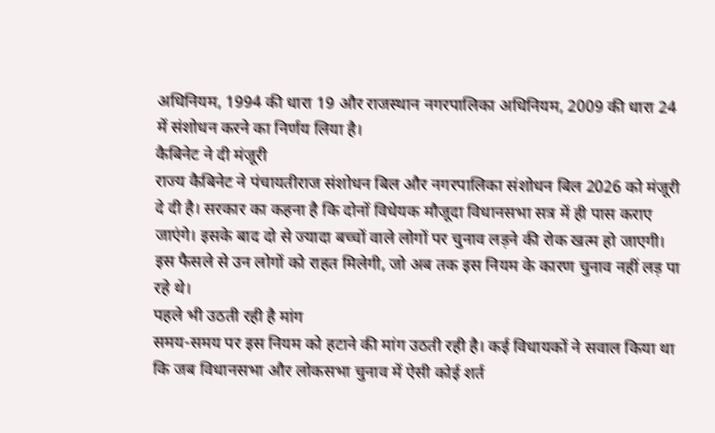अधिनियम, 1994 की धारा 19 और राजस्थान नगरपालिका अधिनियम, 2009 की धारा 24 में संशोधन करने का निर्णय लिया है।
कैबिनेट ने दी मंजूरी
राज्य कैबिनेट ने पंचायतीराज संशोधन बिल और नगरपालिका संशोधन बिल 2026 को मंजूरी दे दी है। सरकार का कहना है कि दोनों विधेयक मौजूदा विधानसभा सत्र में ही पास कराए जाएंगे। इसके बाद दो से ज्यादा बच्चों वाले लोगों पर चुनाव लड़ने की रोक खत्म हो जाएगी।
इस फैसले से उन लोगों को राहत मिलेगी, जो अब तक इस नियम के कारण चुनाव नहीं लड़ पा रहे थे।
पहले भी उठती रही है मांग
समय-समय पर इस नियम को हटाने की मांग उठती रही है। कई विधायकों ने सवाल किया था कि जब विधानसभा और लोकसभा चुनाव में ऐसी कोई शर्त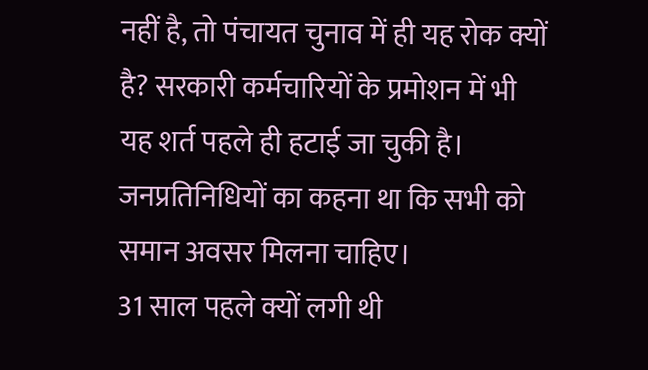नहीं है, तो पंचायत चुनाव में ही यह रोक क्यों है? सरकारी कर्मचारियों के प्रमोशन में भी यह शर्त पहले ही हटाई जा चुकी है।
जनप्रतिनिधियों का कहना था कि सभी को समान अवसर मिलना चाहिए।
31 साल पहले क्यों लगी थी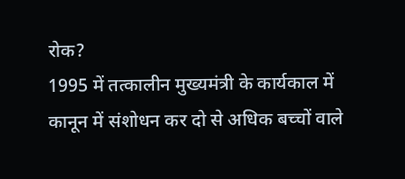रोक?
1995 में तत्कालीन मुख्यमंत्री के कार्यकाल में कानून में संशोधन कर दो से अधिक बच्चों वाले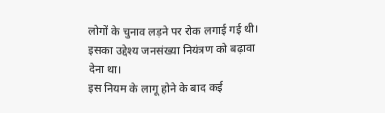लोगों के चुनाव लड़ने पर रोक लगाई गई थी। इसका उद्देश्य जनसंख्या नियंत्रण को बढ़ावा देना था।
इस नियम के लागू होने के बाद कई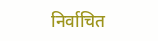निर्वाचित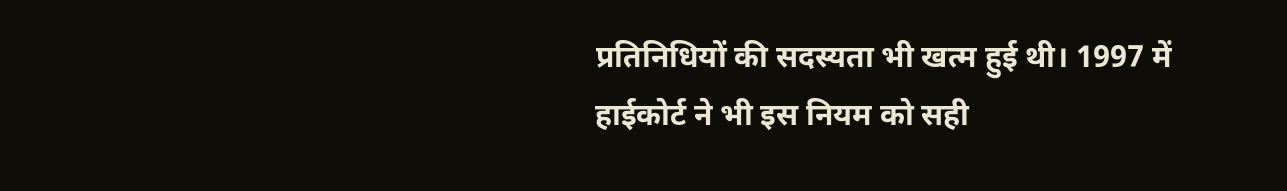प्रतिनिधियों की सदस्यता भी खत्म हुई थी। 1997 में हाईकोर्ट ने भी इस नियम को सही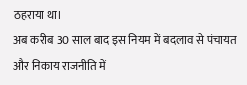ठहराया था।
अब करीब 30 साल बाद इस नियम में बदलाव से पंचायत और निकाय राजनीति में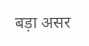बड़ा असर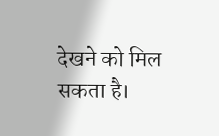देखने को मिल सकता है।